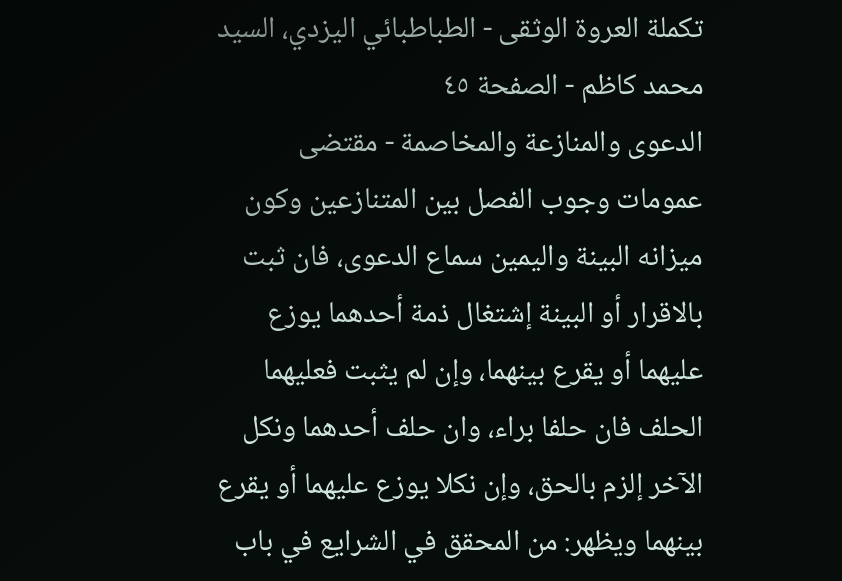تكملة العروة الوثقى - الطباطبائي اليزدي، السيد محمد كاظم - الصفحة ٤٥
الدعوى والمنازعة والمخاصمة - مقتضى عمومات وجوب الفصل بين المتنازعين وكون ميزانه البينة واليمين سماع الدعوى، فان ثبت بالاقرار أو البينة إشتغال ذمة أحدهما يوزع عليهما أو يقرع بينهما، وإن لم يثبت فعليهما الحلف فان حلفا براء، وان حلف أحدهما ونكل الآخر إلزم بالحق، وإن نكلا يوزع عليهما أو يقرع بينهما ويظهر: من المحقق في الشرايع في باب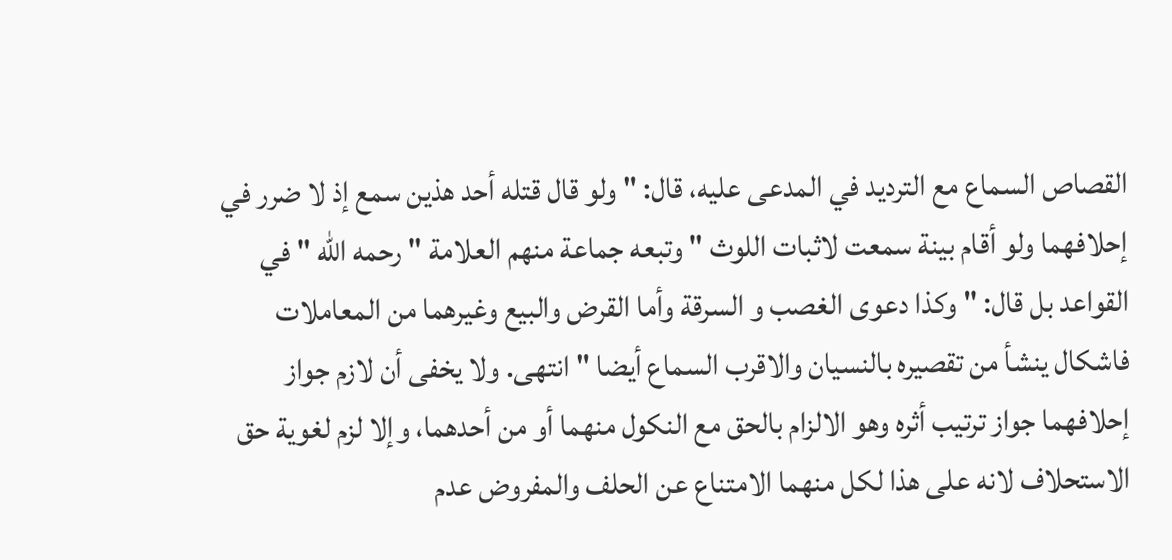القصاص السماع مع الترديد في المدعى عليه، قال: " ولو قال قتله أحد هذين سمع إذ لا ضرر في إحلافهما ولو أقام بينة سمعت لاثبات اللوث " وتبعه جماعة منهم العلامة " رحمه الله " في القواعد بل قال: " وكذا دعوى الغصب و السرقة وأما القرض والبيع وغيرهما من المعاملات فاشكال ينشأ من تقصيره بالنسيان والاقرب السماع أيضا " انتهى. ولا يخفى أن لازم جواز إحلافهما جواز ترتيب أثره وهو الالزام بالحق مع النكول منهما أو من أحدهما، وإلا لزم لغوية حق الاستحلاف لانه على هذا لكل منهما الامتناع عن الحلف والمفروض عدم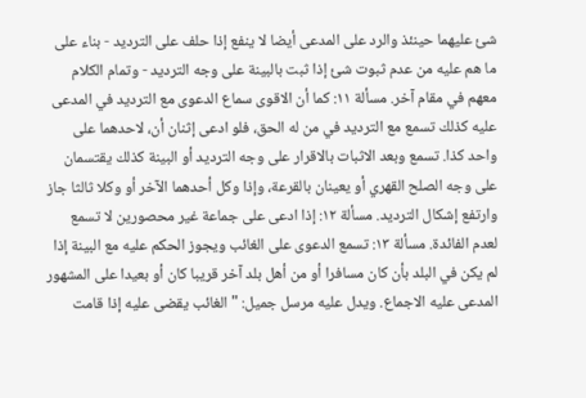شئ عليهما حينئذ والرد على المدعى أيضا لا ينفع إذا حلف على الترديد - بناء على ما هم عليه من عدم ثبوت شئ إذا ثبت بالبينة على وجه الترديد - وتمام الكلام معهم في مقام آخر. مسألة ١١: كما أن الاقوى سماع الدعوى مع الترديد في المدعى عليه كذلك تسمع مع الترديد في من له الحق، فلو ادعى إثنان أن، لاحدهما على واحد كذا. تسمع وبعد الاثبات بالاقرار على وجه الترديد أو البينة كذلك يقتسمان على وجه الصلح القهري أو يعينان بالقرعة، وإذا وكل أحدهما الآخر أو وكلا ثالثا جاز وارتفع إشكال الترديد. مسألة ١٢: إذا ادعى على جماعة غير محصورين لا تسمع لعدم الفائدة. مسألة ١٣: تسمع الدعوى على الغائب ويجوز الحكم عليه مع البينة إذا لم يكن في البلد بأن كان مسافرا أو من أهل بلد آخر قريبا كان أو بعيدا على المشهور المدعى عليه الاجماع. ويدل عليه مرسل جميل: " الغائب يقضى عليه إذا قامت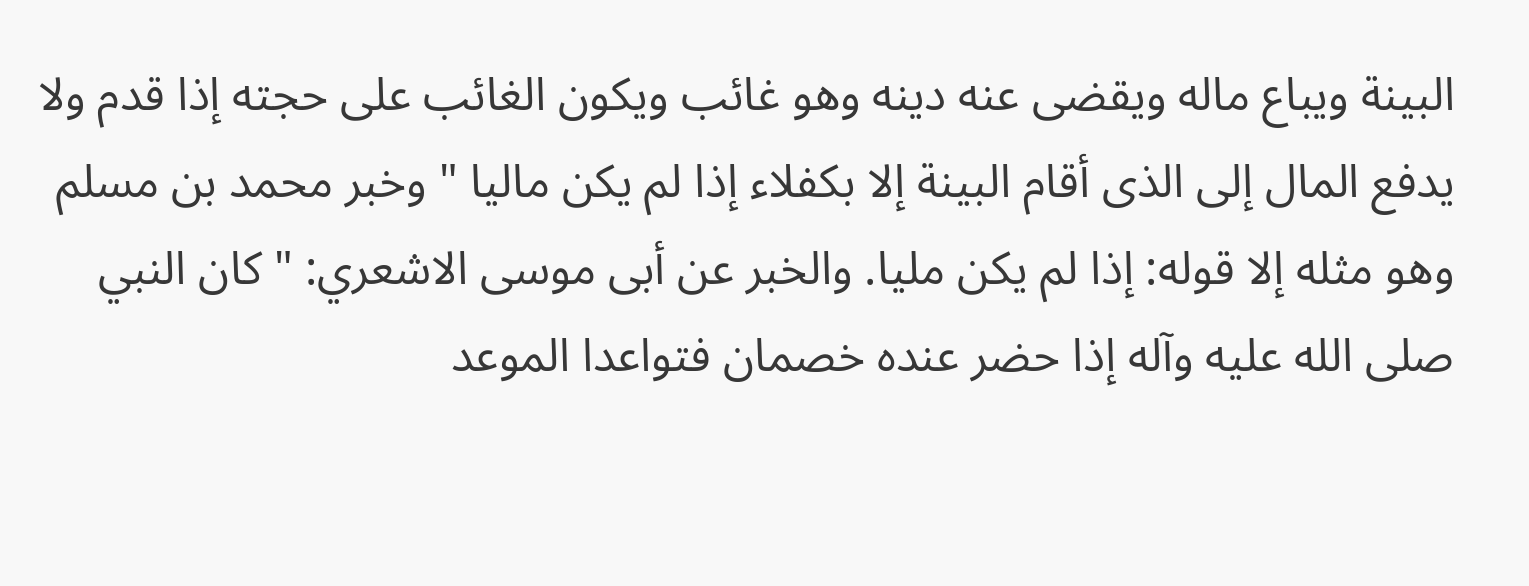البينة ويباع ماله ويقضى عنه دينه وهو غائب ويكون الغائب على حجته إذا قدم ولا يدفع المال إلى الذى أقام البينة إلا بكفلاء إذا لم يكن ماليا " وخبر محمد بن مسلم وهو مثله إلا قوله: إذا لم يكن مليا. والخبر عن أبى موسى الاشعري: " كان النبي صلى الله عليه وآله إذا حضر عنده خصمان فتواعدا الموعد